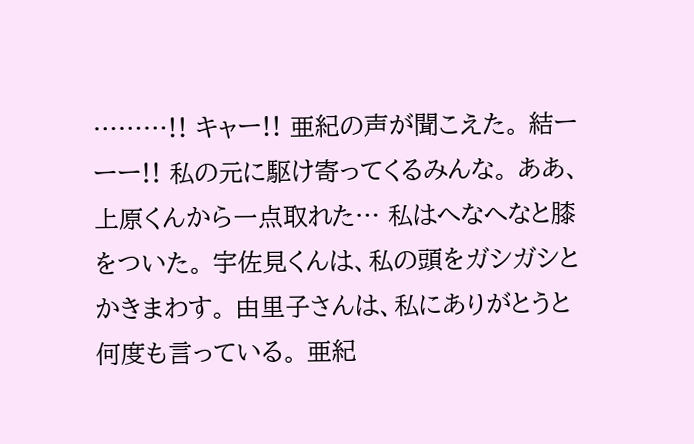………!! キャー!! 亜紀の声が聞こえた。 結ーーー!! 私の元に駆け寄ってくるみんな。 ああ、上原くんから一点取れた… 私はへなへなと膝をついた。 宇佐見くんは、私の頭をガシガシとかきまわす。 由里子さんは、私にありがとうと何度も言っている。 亜紀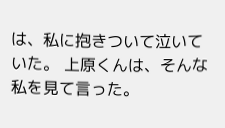は、私に抱きついて泣いていた。 上原くんは、そんな私を見て言った。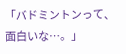「バドミントンって、面白いな…。」